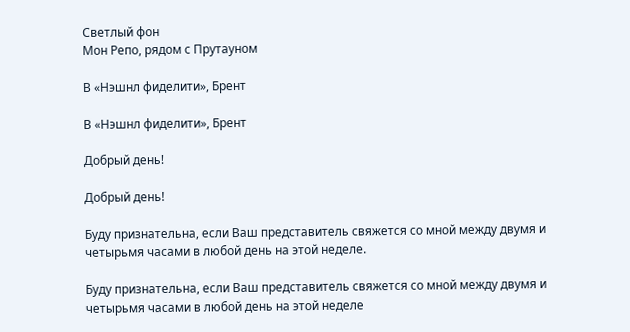Светлый фон
Мон Репо, рядом с Прутауном

В «Нэшнл фиделити», Брент

В «Нэшнл фиделити», Брент

Добрый день!

Добрый день!

Буду признательна, если Ваш представитель свяжется со мной между двумя и четырьмя часами в любой день на этой неделе.

Буду признательна, если Ваш представитель свяжется со мной между двумя и четырьмя часами в любой день на этой неделе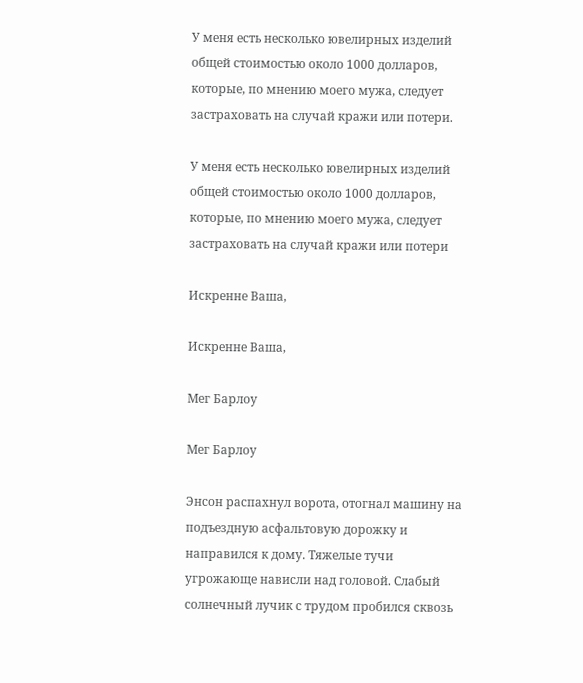У меня есть несколько ювелирных изделий общей стоимостью около 1000 долларов, которые, по мнению моего мужа, следует застраховать на случай кражи или потери.

У меня есть несколько ювелирных изделий общей стоимостью около 1000 долларов, которые, по мнению моего мужа, следует застраховать на случай кражи или потери

Искренне Ваша,

Искренне Ваша,

Мег Барлоу

Мег Барлоу

Энсон распахнул ворота, отогнал машину на подъездную асфальтовую дорожку и направился к дому. Тяжелые тучи угрожающе нависли над головой. Слабый солнечный лучик с трудом пробился сквозь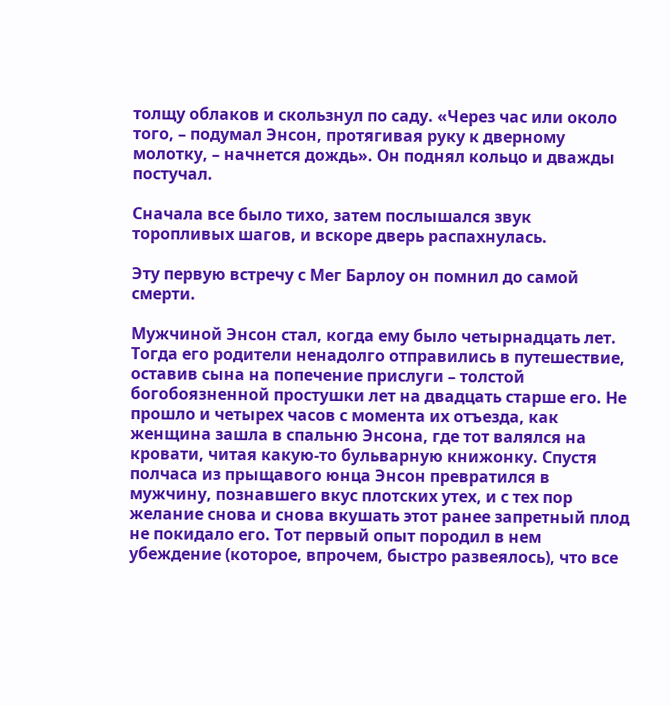толщу облаков и скользнул по саду. «Через час или около того, – подумал Энсон, протягивая руку к дверному молотку, – начнется дождь». Он поднял кольцо и дважды постучал.

Сначала все было тихо, затем послышался звук торопливых шагов, и вскоре дверь распахнулась.

Эту первую встречу с Мег Барлоу он помнил до самой смерти.

Мужчиной Энсон стал, когда ему было четырнадцать лет. Тогда его родители ненадолго отправились в путешествие, оставив сына на попечение прислуги – толстой богобоязненной простушки лет на двадцать старше его. Не прошло и четырех часов с момента их отъезда, как женщина зашла в спальню Энсона, где тот валялся на кровати, читая какую-то бульварную книжонку. Спустя полчаса из прыщавого юнца Энсон превратился в мужчину, познавшего вкус плотских утех, и с тех пор желание снова и снова вкушать этот ранее запретный плод не покидало его. Тот первый опыт породил в нем убеждение (которое, впрочем, быстро развеялось), что все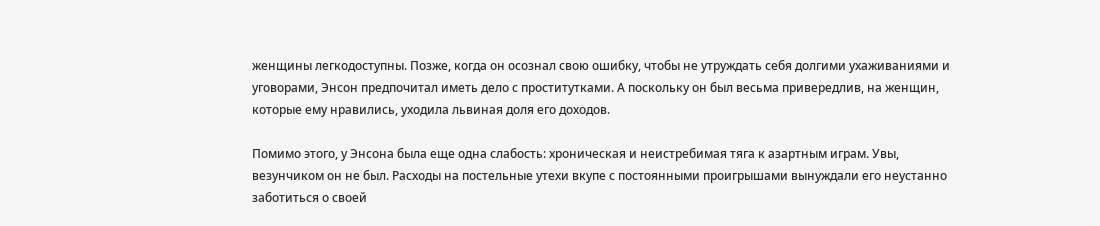женщины легкодоступны. Позже, когда он осознал свою ошибку, чтобы не утруждать себя долгими ухаживаниями и уговорами, Энсон предпочитал иметь дело с проститутками. А поскольку он был весьма привередлив, на женщин, которые ему нравились, уходила львиная доля его доходов.

Помимо этого, у Энсона была еще одна слабость: хроническая и неистребимая тяга к азартным играм. Увы, везунчиком он не был. Расходы на постельные утехи вкупе с постоянными проигрышами вынуждали его неустанно заботиться о своей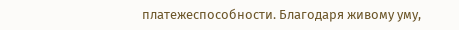платежеспособности. Благодаря живому уму,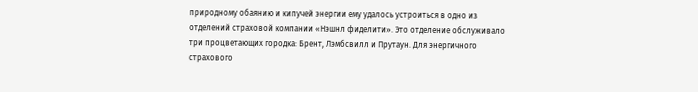природному обаянию и кипучей энергии ему удалось устроиться в одно из отделений страховой компании «Нэшнл фиделити». Это отделение обслуживало три процветающих городка: Брент, Лэмбсвилл и Прутаун. Для энергичного страхового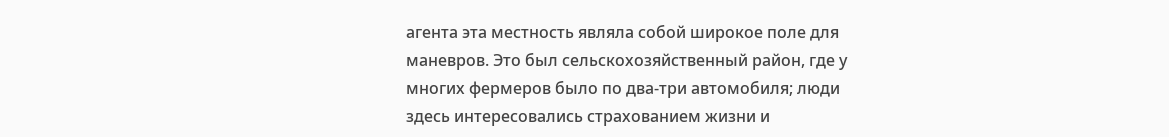агента эта местность являла собой широкое поле для маневров. Это был сельскохозяйственный район, где у многих фермеров было по два-три автомобиля; люди здесь интересовались страхованием жизни и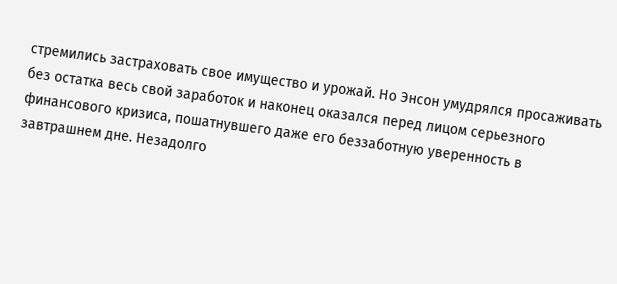стремились застраховать свое имущество и урожай. Но Энсон умудрялся просаживать без остатка весь свой заработок и наконец оказался перед лицом серьезного финансового кризиса, пошатнувшего даже его беззаботную уверенность в завтрашнем дне. Незадолго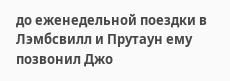до еженедельной поездки в Лэмбсвилл и Прутаун ему позвонил Джо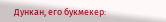Дункан, его букмекер: